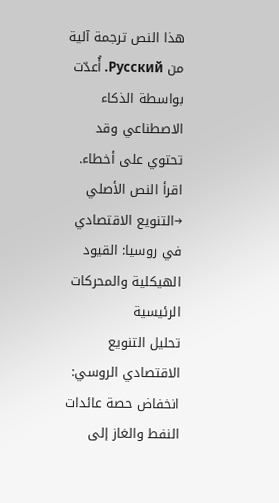هذا النص ترجمة آلية من Русский. أُعدّت بواسطة الذكاء الاصطناعي وقد تحتوي على أخطاء.
اقرأ النص الأصلي →التنويع الاقتصادي في روسيا: القيود الهيكلية والمحركات الرئيسية
تحليل التنويع الاقتصادي الروسي: انخفاض حصة عائدات النفط والغاز إلى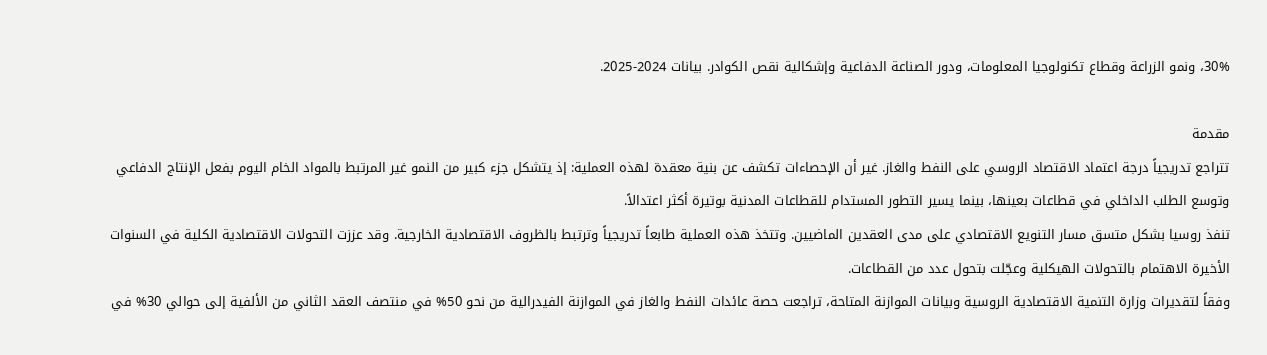30%، ونمو الزراعة وقطاع تكنولوجيا المعلومات، ودور الصناعة الدفاعية وإشكالية نقص الكوادر. بيانات 2024-2025.

مقدمة
تتراجع تدريجياً درجة اعتماد الاقتصاد الروسي على النفط والغاز. غير أن الإحصاءات تكشف عن بنية معقدة لهذه العملية: إذ يتشكل جزء كبير من النمو غير المرتبط بالمواد الخام اليوم بفعل الإنتاج الدفاعي وتوسع الطلب الداخلي في قطاعات بعينها، بينما يسير التطور المستدام للقطاعات المدنية بوتيرة أكثر اعتدالاً.
تنفذ روسيا بشكل متسق مسار التنويع الاقتصادي على مدى العقدين الماضيين. وتتخذ هذه العملية طابعاً تدريجياً وترتبط بالظروف الاقتصادية الخارجية. وقد عززت التحولات الاقتصادية الكلية في السنوات الأخيرة الاهتمام بالتحولات الهيكلية وعجّلت بتحول عدد من القطاعات.
وفقاً لتقديرات وزارة التنمية الاقتصادية الروسية وبيانات الموازنة المتاحة، تراجعت حصة عائدات النفط والغاز في الموازنة الفيدرالية من نحو 50% في منتصف العقد الثاني من الألفية إلى حوالي 30% في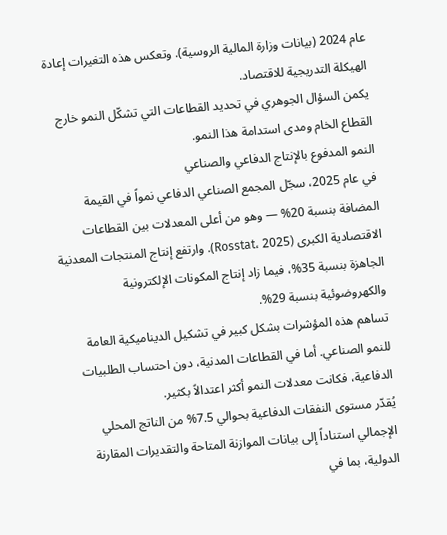عام 2024 (بيانات وزارة المالية الروسية). وتعكس هذه التغيرات إعادة الهيكلة التدريجية للاقتصاد.
يكمن السؤال الجوهري في تحديد القطاعات التي تشكّل النمو خارج القطاع الخام ومدى استدامة هذا النمو.
النمو المدفوع بالإنتاج الدفاعي والصناعي
في عام 2025، سجّل المجمع الصناعي الدفاعي نمواً في القيمة المضافة بنسبة 20% — وهو من أعلى المعدلات بين القطاعات الاقتصادية الكبرى (Rosstat، 2025). وارتفع إنتاج المنتجات المعدنية الجاهزة بنسبة 35%، فيما زاد إنتاج المكونات الإلكترونية والكهروضوئية بنسبة 29%.
تساهم هذه المؤشرات بشكل كبير في تشكيل الديناميكية العامة للنمو الصناعي. أما في القطاعات المدنية، دون احتساب الطلبيات الدفاعية، فكانت معدلات النمو أكثر اعتدالاً بكثير.
يُقدّر مستوى النفقات الدفاعية بحوالي 7.5% من الناتج المحلي الإجمالي استناداً إلى بيانات الموازنة المتاحة والتقديرات المقارنة الدولية، بما في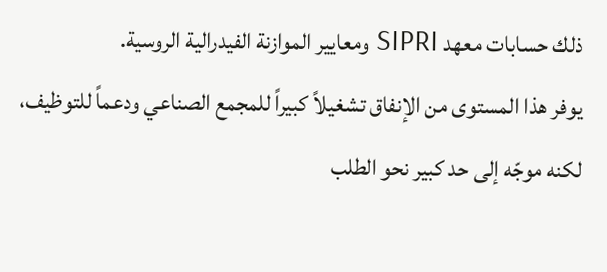ذلك حسابات معهد SIPRI ومعايير الموازنة الفيدرالية الروسية.
يوفر هذا المستوى من الإنفاق تشغيلاً كبيراً للمجمع الصناعي ودعماً للتوظيف، لكنه موجّه إلى حد كبير نحو الطلب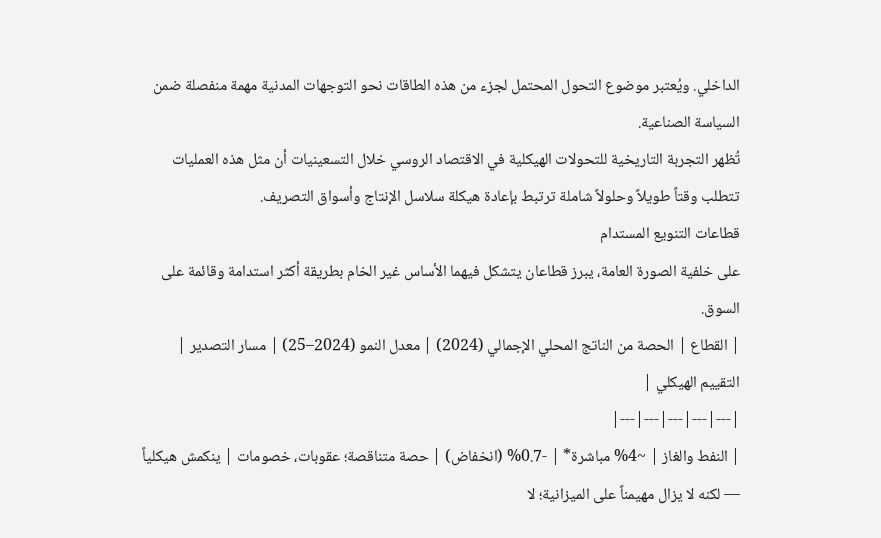الداخلي. ويُعتبر موضوع التحول المحتمل لجزء من هذه الطاقات نحو التوجهات المدنية مهمة منفصلة ضمن السياسة الصناعية.
تُظهر التجربة التاريخية للتحولات الهيكلية في الاقتصاد الروسي خلال التسعينيات أن مثل هذه العمليات تتطلب وقتاً طويلاً وحلولاً شاملة ترتبط بإعادة هيكلة سلاسل الإنتاج وأسواق التصريف.
قطاعات التنويع المستدام
على خلفية الصورة العامة، يبرز قطاعان يتشكل فيهما الأساس غير الخام بطريقة أكثر استدامة وقائمة على السوق.
| القطاع | الحصة من الناتج المحلي الإجمالي (2024) | معدل النمو (2024–25) | مسار التصدير | التقييم الهيكلي |
|---|---|---|---|---|
| النفط والغاز | ~4% مباشرة* | -0.7% (انخفاض) | حصة متناقصة؛ عقوبات، خصومات | ينكمش هيكلياً — لكنه لا يزال مهيمناً على الميزانية؛ لا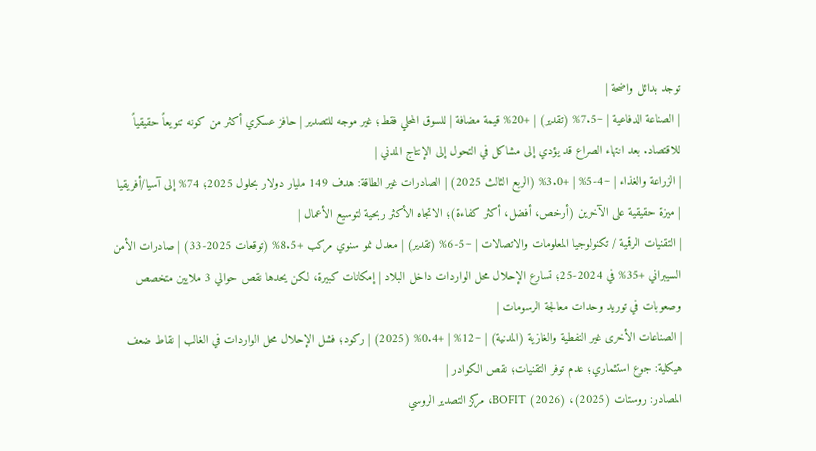توجد بدائل واضحة |
| الصناعة الدفاعية | ~7.5% (تقدير) | +20% قيمة مضافة | للسوق المحلي فقط؛ غير موجه للتصدير | حافز عسكري أكثر من كونه تنويعاً حقيقياً للاقتصاد. بعد انتهاء الصراع قد يؤدي إلى مشاكل في التحول إلى الإنتاج المدني |
| الزراعة والغذاء | ~4-5% | +3.0% (الربع الثالث 2025) | الصادرات غير الطاقة: هدف 149 مليار دولار بحلول 2025؛ 74% إلى آسيا/أفريقيا | ميزة حقيقية على الآخرين (أرخص، أفضل، أكثر كفاءة)؛ الاتجاه الأكثر ربحية لتوسيع الأعمال |
| التقنيات الرقمية / تكنولوجيا المعلومات والاتصالات | ~5-6% (تقدير) | معدل نمو سنوي مركب +8.5% (توقعات 2025-33) | صادرات الأمن السيبراني +35% في 2024-25؛ تسارع الإحلال محل الواردات داخل البلاد | إمكانات كبيرة، لكن يحدها نقص حوالي 3 ملايين متخصص وصعوبات في توريد وحدات معالجة الرسومات |
| الصناعات الأخرى غير النفطية والغازية (المدنية) | ~12% | +0.4% (2025) | ركود؛ فشل الإحلال محل الواردات في الغالب | نقاط ضعف هيكلية: جوع استثماري؛ عدم توفر التقنيات؛ نقص الكوادر |
المصادر: روستات (2025)، BOFIT (2026)، مركز التصدير الروسي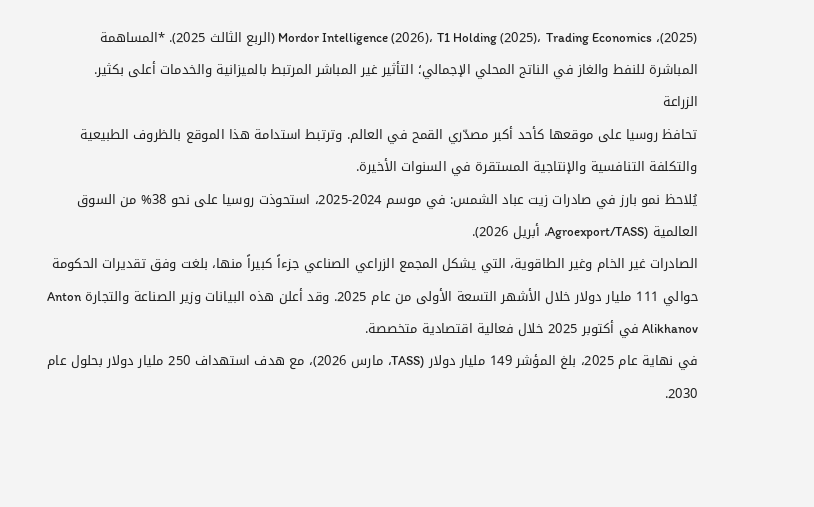(2025)، Mordor Intelligence (2026)، T1 Holding (2025)، Trading Economics (الربع الثالث 2025). *المساهمة المباشرة للنفط والغاز في الناتج المحلي الإجمالي؛ التأثير غير المباشر المرتبط بالميزانية والخدمات أعلى بكثير.
الزراعة
تحافظ روسيا على موقعها كأحد أكبر مصدّري القمح في العالم. وترتبط استدامة هذا الموقع بالظروف الطبيعية والتكلفة التنافسية والإنتاجية المستقرة في السنوات الأخيرة.
يُلاحظ نمو بارز في صادرات زيت عباد الشمس: في موسم 2024-2025، استحوذت روسيا على نحو 38% من السوق العالمية (Agroexport/TASS، أبريل 2026).
الصادرات غير الخام وغير الطاقوية، التي يشكل المجمع الزراعي الصناعي جزءاً كبيراً منها، بلغت وفق تقديرات الحكومة حوالي 111 مليار دولار خلال الأشهر التسعة الأولى من عام 2025. وقد أعلن هذه البيانات وزير الصناعة والتجارة Anton Alikhanov في أكتوبر 2025 خلال فعالية اقتصادية متخصصة.
في نهاية عام 2025، بلغ المؤشر 149 مليار دولار (TASS، مارس 2026)، مع هدف استهداف 250 مليار دولار بحلول عام 2030.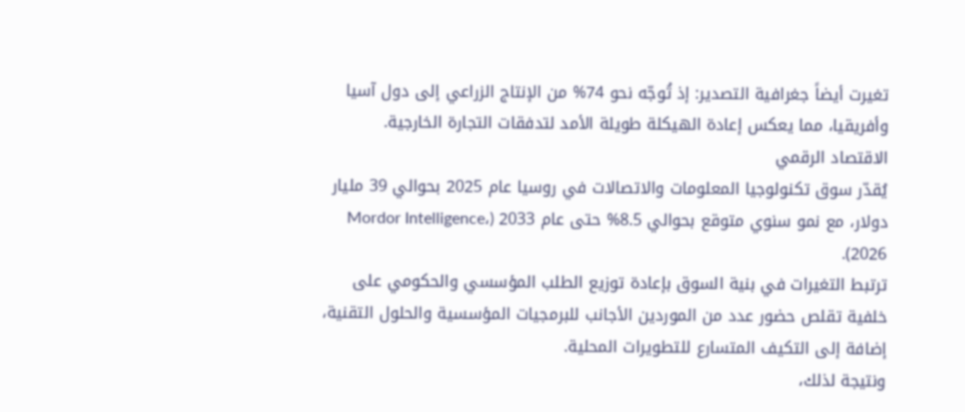تغيرت أيضاً جغرافية التصدير: إذ تُوجّه نحو 74% من الإنتاج الزراعي إلى دول آسيا وأفريقيا، مما يعكس إعادة الهيكلة طويلة الأمد لتدفقات التجارة الخارجية.
الاقتصاد الرقمي
يُقدّر سوق تكنولوجيا المعلومات والاتصالات في روسيا عام 2025 بحوالي 39 مليار دولار، مع نمو سنوي متوقع بحوالي 8.5% حتى عام 2033 (Mordor Intelligence، 2026).
ترتبط التغيرات في بنية السوق بإعادة توزيع الطلب المؤسسي والحكومي على خلفية تقلص حضور عدد من الموردين الأجانب للبرمجيات المؤسسية والحلول التقنية، إضافة إلى التكيف المتسارع للتطويرات المحلية.
ونتيجة لذلك،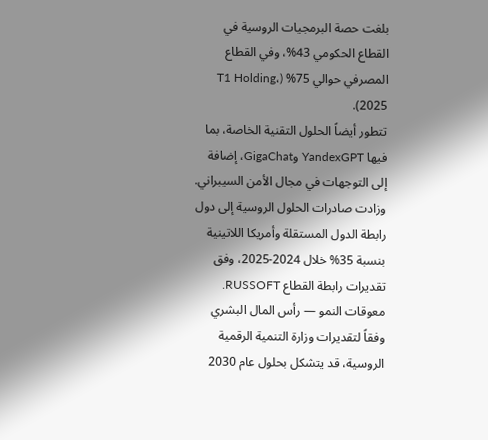بلغت حصة البرمجيات الروسية في القطاع الحكومي 43%، وفي القطاع المصرفي حوالي 75% (T1 Holding، 2025).
تتطور أيضاً الحلول التقنية الخاصة، بما فيها YandexGPT وGigaChat، إضافة إلى التوجهات في مجال الأمن السيبراني. وزادت صادرات الحلول الروسية إلى دول رابطة الدول المستقلة وأمريكا اللاتينية بنسبة 35% خلال 2024-2025، وفق تقديرات رابطة القطاع RUSSOFT.
معوقات النمو — رأس المال البشري
وفقاً لتقديرات وزارة التنمية الرقمية الروسية، قد يتشكل بحلول عام 2030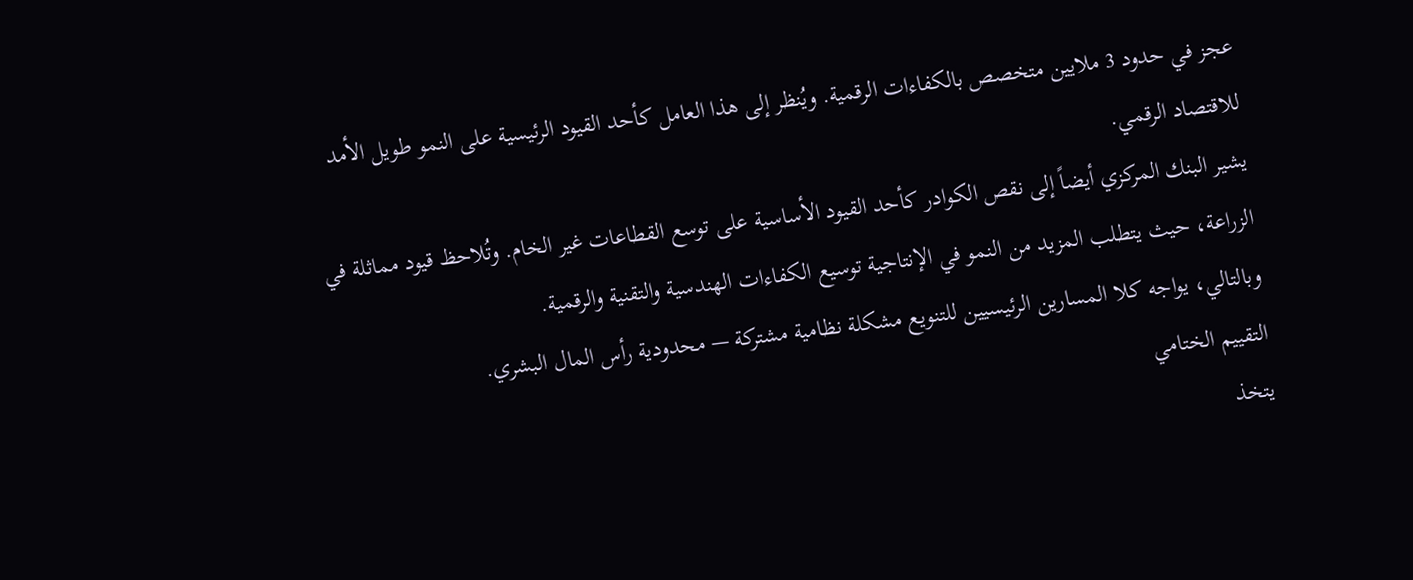عجز في حدود 3 ملايين متخصص بالكفاءات الرقمية. ويُنظر إلى هذا العامل كأحد القيود الرئيسية على النمو طويل الأمد للاقتصاد الرقمي.
يشير البنك المركزي أيضاً إلى نقص الكوادر كأحد القيود الأساسية على توسع القطاعات غير الخام. وتُلاحظ قيود مماثلة في الزراعة، حيث يتطلب المزيد من النمو في الإنتاجية توسيع الكفاءات الهندسية والتقنية والرقمية.
وبالتالي، يواجه كلا المسارين الرئيسيين للتنويع مشكلة نظامية مشتركة — محدودية رأس المال البشري.
التقييم الختامي
يتخذ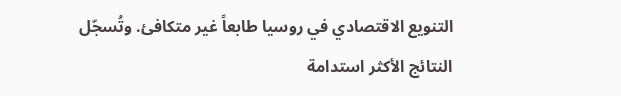التنويع الاقتصادي في روسيا طابعاً غير متكافئ. وتُسجّل النتائج الأكثر استدامة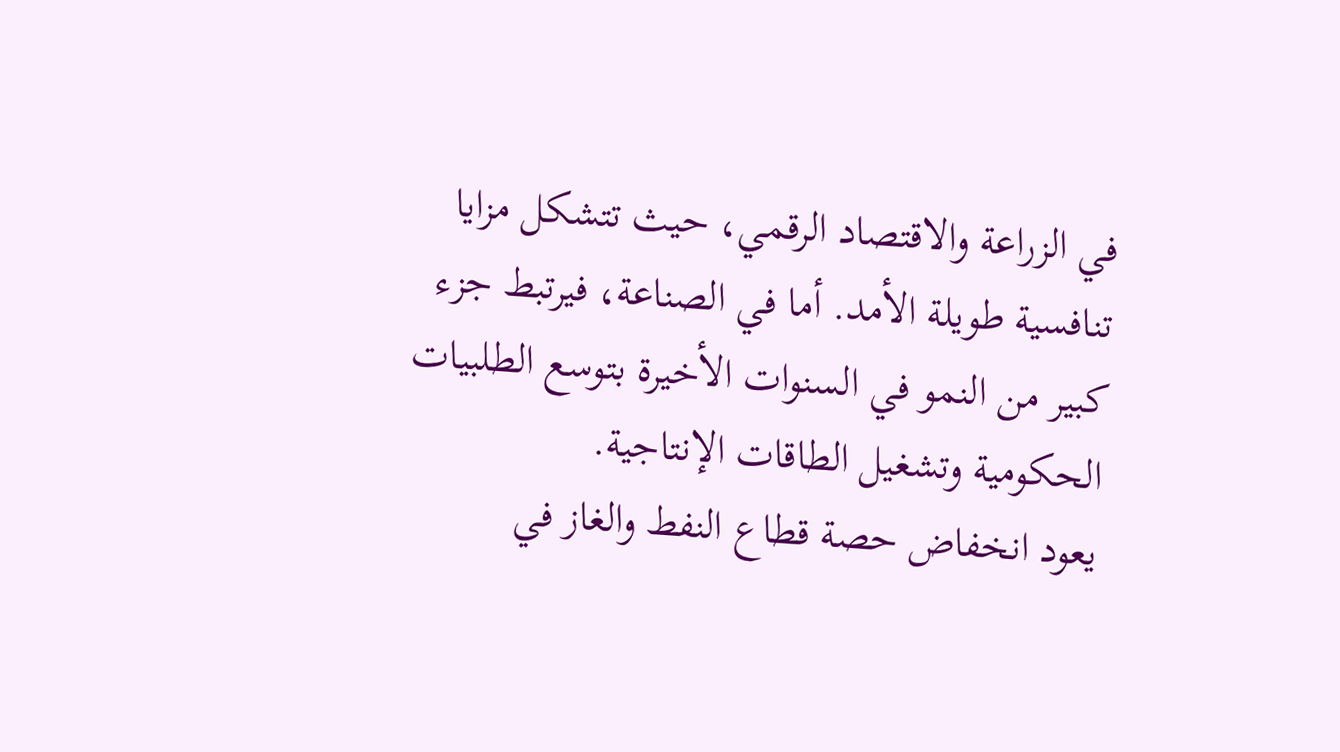في الزراعة والاقتصاد الرقمي، حيث تتشكل مزايا تنافسية طويلة الأمد. أما في الصناعة، فيرتبط جزء كبير من النمو في السنوات الأخيرة بتوسع الطلبيات الحكومية وتشغيل الطاقات الإنتاجية.
يعود انخفاض حصة قطاع النفط والغاز في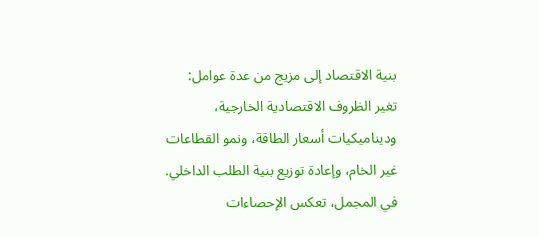بنية الاقتصاد إلى مزيج من عدة عوامل: تغير الظروف الاقتصادية الخارجية، وديناميكيات أسعار الطاقة، ونمو القطاعات غير الخام، وإعادة توزيع بنية الطلب الداخلي.
في المجمل، تعكس الإحصاءات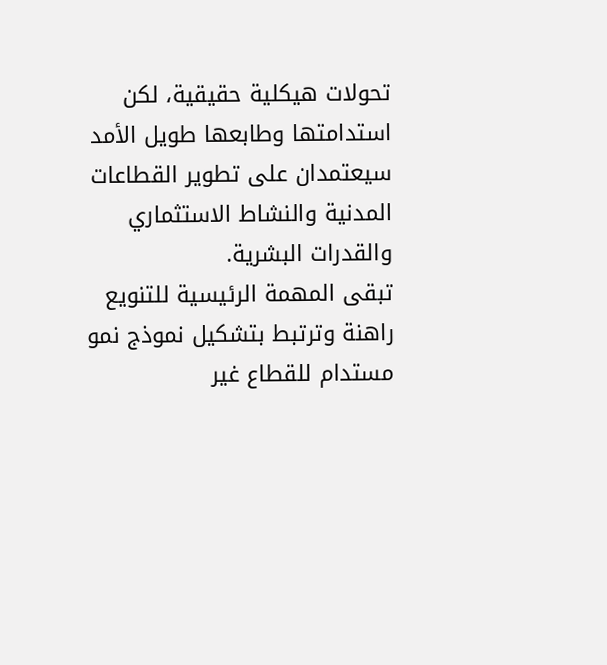تحولات هيكلية حقيقية، لكن استدامتها وطابعها طويل الأمد سيعتمدان على تطوير القطاعات المدنية والنشاط الاستثماري والقدرات البشرية.
تبقى المهمة الرئيسية للتنويع راهنة وترتبط بتشكيل نموذج نمو مستدام للقطاع غير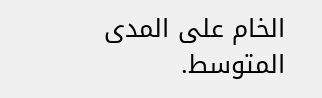الخام على المدى المتوسط.